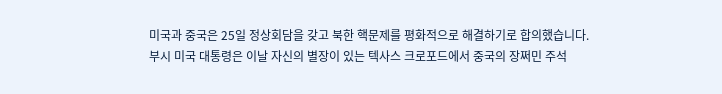미국과 중국은 25일 정상회담을 갖고 북한 핵문제를 평화적으로 해결하기로 합의했습니다.
부시 미국 대통령은 이날 자신의 별장이 있는 텍사스 크로포드에서 중국의 장쩌민 주석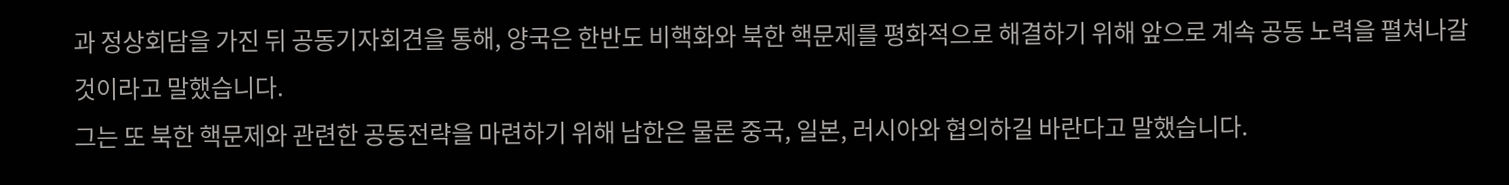과 정상회담을 가진 뒤 공동기자회견을 통해, 양국은 한반도 비핵화와 북한 핵문제를 평화적으로 해결하기 위해 앞으로 계속 공동 노력을 펼쳐나갈 것이라고 말했습니다.
그는 또 북한 핵문제와 관련한 공동전략을 마련하기 위해 남한은 물론 중국, 일본, 러시아와 협의하길 바란다고 말했습니다.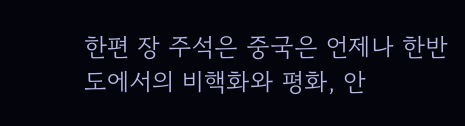한편 장 주석은 중국은 언제나 한반도에서의 비핵화와 평화, 안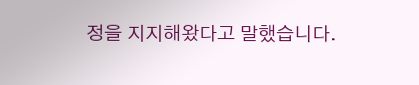정을 지지해왔다고 말했습니다.